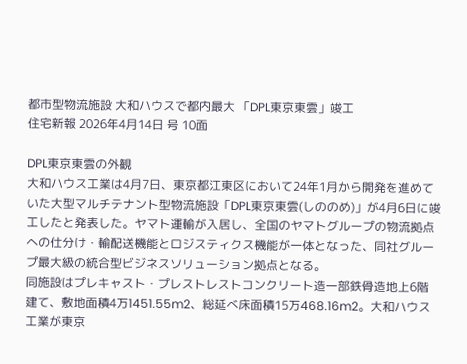都市型物流施設 大和ハウスで都内最大 「DPL東京東雲」竣工
住宅新報 2026年4月14日 号 10面

DPL東京東雲の外観
大和ハウス工業は4月7日、東京都江東区において24年1月から開発を進めていた大型マルチテナント型物流施設「DPL東京東雲(しののめ)」が4月6日に竣工したと発表した。ヤマト運輸が入居し、全国のヤマトグループの物流拠点への仕分け・輸配送機能とロジスティクス機能が一体となった、同社グループ最大級の統合型ビジネスソリューション拠点となる。
同施設はプレキャスト・プレストレストコンクリート造一部鉄骨造地上6階建て、敷地面積4万1451.55m2、総延べ床面積15万468.16m2。大和ハウス工業が東京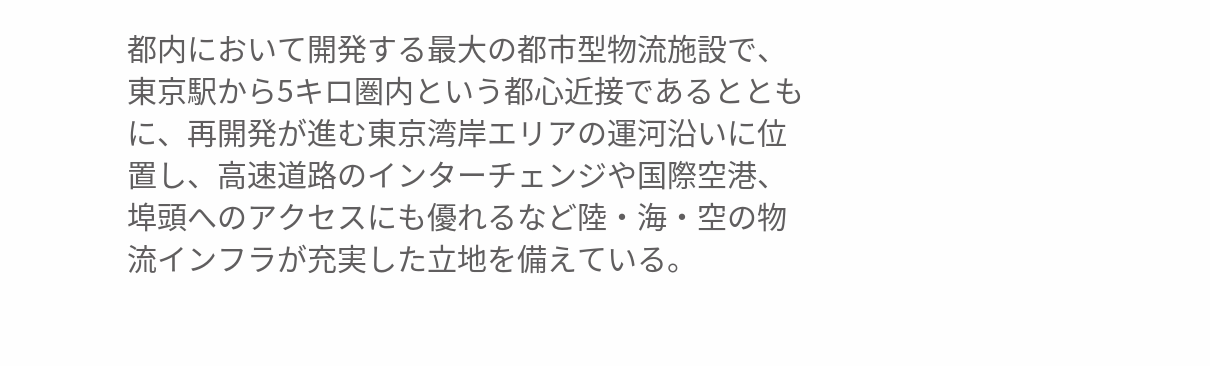都内において開発する最大の都市型物流施設で、東京駅から5キロ圏内という都心近接であるとともに、再開発が進む東京湾岸エリアの運河沿いに位置し、高速道路のインターチェンジや国際空港、埠頭へのアクセスにも優れるなど陸・海・空の物流インフラが充実した立地を備えている。